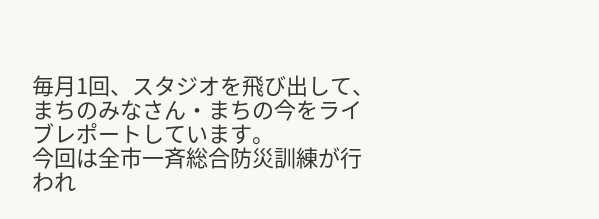毎月1回、スタジオを飛び出して、まちのみなさん・まちの今をライブレポートしています。
今回は全市一斉総合防災訓練が行われ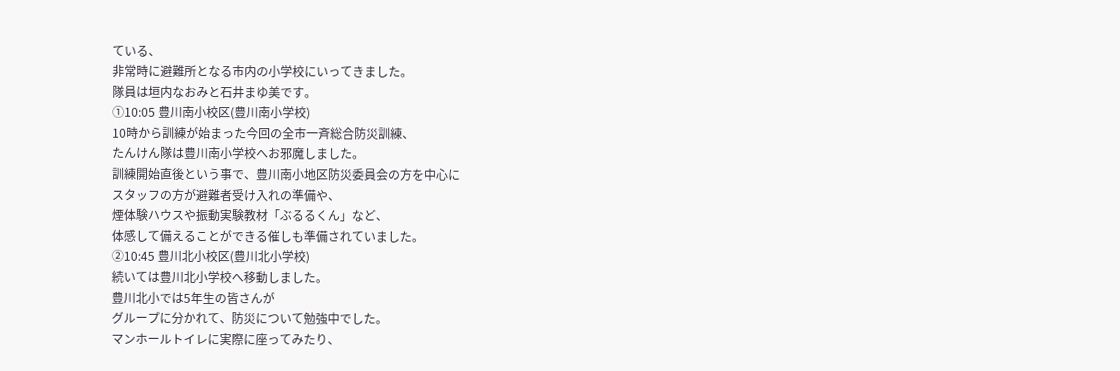ている、
非常時に避難所となる市内の小学校にいってきました。
隊員は垣内なおみと石井まゆ美です。
①10:05 豊川南小校区(豊川南小学校)
10時から訓練が始まった今回の全市一斉総合防災訓練、
たんけん隊は豊川南小学校へお邪魔しました。
訓練開始直後という事で、豊川南小地区防災委員会の方を中心に
スタッフの方が避難者受け入れの準備や、
煙体験ハウスや振動実験教材「ぶるるくん」など、
体感して備えることができる催しも準備されていました。
②10:45 豊川北小校区(豊川北小学校)
続いては豊川北小学校へ移動しました。
豊川北小では5年生の皆さんが
グループに分かれて、防災について勉強中でした。
マンホールトイレに実際に座ってみたり、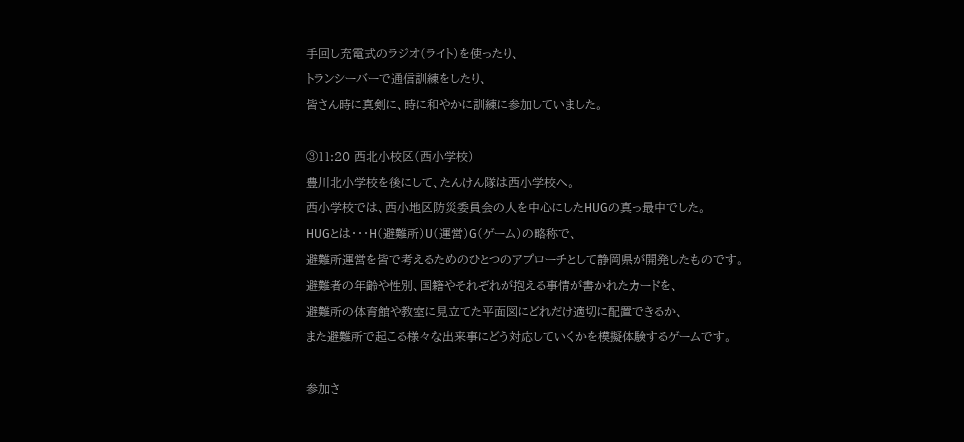手回し充電式のラジオ(ライト)を使ったり、
トランシーバーで通信訓練をしたり、
皆さん時に真剣に、時に和やかに訓練に参加していました。

③11:20 西北小校区(西小学校)
豊川北小学校を後にして、たんけん隊は西小学校へ。
西小学校では、西小地区防災委員会の人を中心にしたHUGの真っ最中でした。
HUGとは・・・H(避難所)U(運営)G(ゲーム)の略称で、
避難所運営を皆で考えるためのひとつのアプローチとして静岡県が開発したものです。
避難者の年齢や性別、国籍やそれぞれが抱える事情が書かれたカードを、
避難所の体育館や教室に見立てた平面図にどれだけ適切に配置できるか、
また避難所で起こる様々な出来事にどう対応していくかを模擬体験するゲームです。

参加さ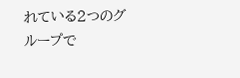れている2つのグループで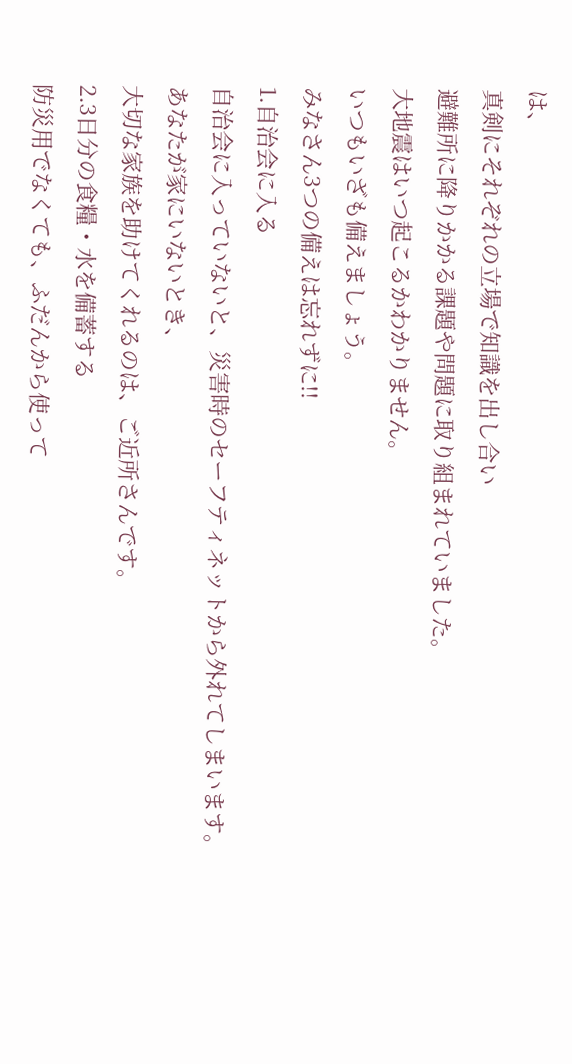は、
真剣にそれぞれの立場で知識を出し合い
避難所に降りかかる課題や問題に取り組まれていました。
大地震はいつ起こるかわかりません。
いつもいざも備えましょう。
みなさん3つの備えは忘れずに!!
1.自治会に入る
自治会に入っていないと、災害時のセーフティネットから外れてしまいます。
あなたが家にいないとき、
大切な家族を助けてくれるのは、ご近所さんです。
2.3日分の食糧・水を備蓄する
防災用でなくても、ふだんから使って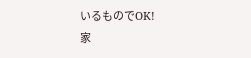いるものでOK!
家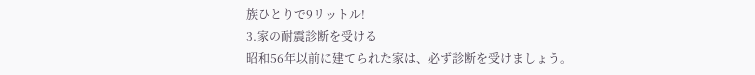族ひとりで9リットル!
3.家の耐震診断を受ける
昭和56年以前に建てられた家は、必ず診断を受けましょう。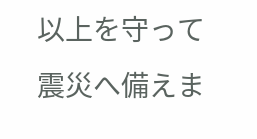以上を守って震災へ備えま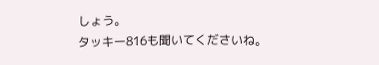しょう。
タッキー816も聞いてくださいね。